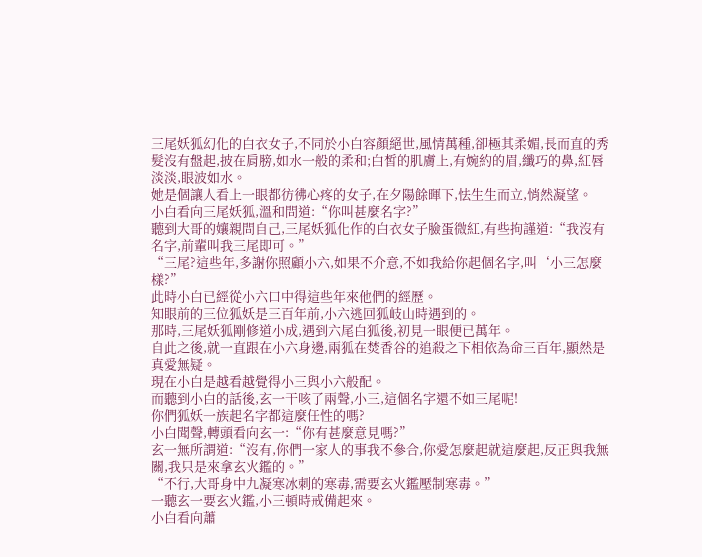三尾妖狐幻化的白衣女子,不同於小白容顏絕世,風情萬種,卻極其柔媚,長而直的秀髮沒有盤起,披在肩膀,如水一般的柔和;白皙的肌膚上,有婉約的眉,纖巧的鼻,紅唇淡淡,眼波如水。
她是個讓人看上一眼都彷彿心疼的女子,在夕陽餘暉下,怯生生而立,悄然凝望。
小白看向三尾妖狐,溫和問道:“你叫甚麼名字?”
聽到大哥的孃親問自己,三尾妖狐化作的白衣女子臉蛋微紅,有些拘謹道:“我沒有名字,前輩叫我三尾即可。”
“三尾?這些年,多謝你照顧小六,如果不介意,不如我給你起個名字,叫‘小三怎麼樣?”
此時小白已經從小六口中得這些年來他們的經歷。
知眼前的三位狐妖是三百年前,小六逃回狐岐山時遇到的。
那時,三尾妖狐剛修道小成,遇到六尾白狐後,初見一眼便已萬年。
自此之後,就一直跟在小六身邊,兩狐在焚香谷的追殺之下相依為命三百年,顯然是真愛無疑。
現在小白是越看越覺得小三與小六般配。
而聽到小白的話後,玄一干咳了兩聲,小三,這個名字還不如三尾呢!
你們狐妖一族起名字都這麼任性的嗎?
小白聞聲,轉頭看向玄一:“你有甚麼意見嗎?”
玄一無所謂道:“沒有,你們一家人的事我不參合,你愛怎麼起就這麼起,反正與我無關,我只是來拿玄火鑑的。”
“不行,大哥身中九凝寒冰刺的寒毒,需要玄火鑑壓制寒毒。”
一聽玄一要玄火鑑,小三頓時戒備起來。
小白看向蕭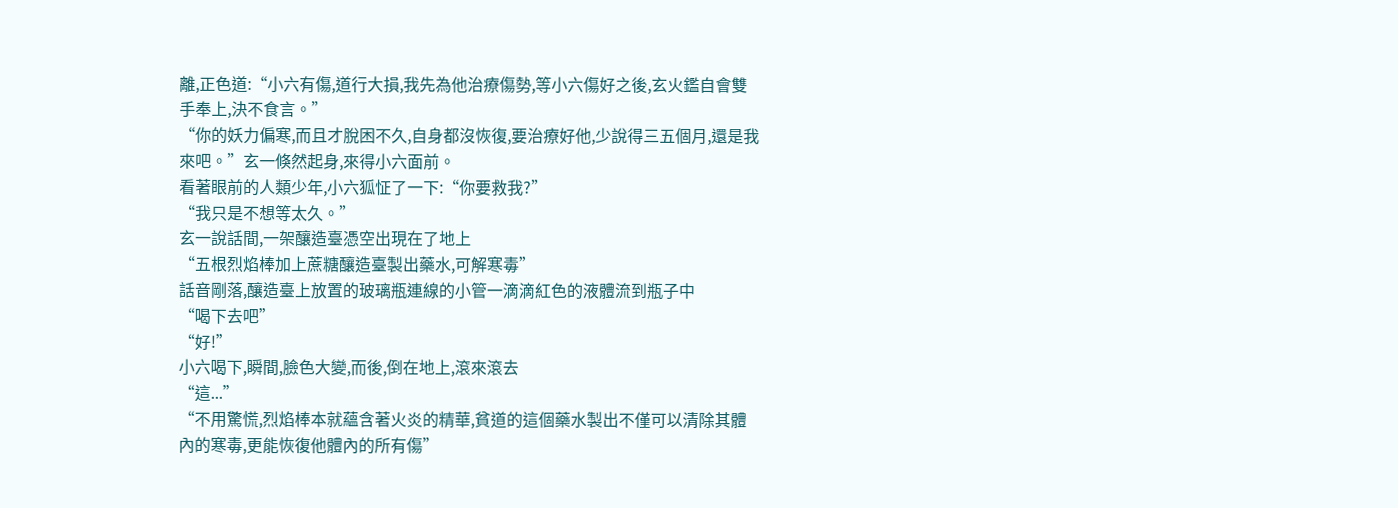離,正色道:“小六有傷,道行大損,我先為他治療傷勢,等小六傷好之後,玄火鑑自會雙手奉上,決不食言。”
“你的妖力偏寒,而且才脫困不久,自身都沒恢復,要治療好他,少說得三五個月,還是我來吧。”玄一倏然起身,來得小六面前。
看著眼前的人類少年,小六狐怔了一下:“你要救我?”
“我只是不想等太久。”
玄一說話間,一架釀造臺憑空出現在了地上
“五根烈焰棒加上蔗糖釀造臺製出藥水,可解寒毒”
話音剛落,釀造臺上放置的玻璃瓶連線的小管一滴滴紅色的液體流到瓶子中
“喝下去吧”
“好!”
小六喝下,瞬間,臉色大變,而後,倒在地上,滾來滾去
“這...”
“不用驚慌,烈焰棒本就蘊含著火炎的精華,貧道的這個藥水製出不僅可以清除其體內的寒毒,更能恢復他體內的所有傷”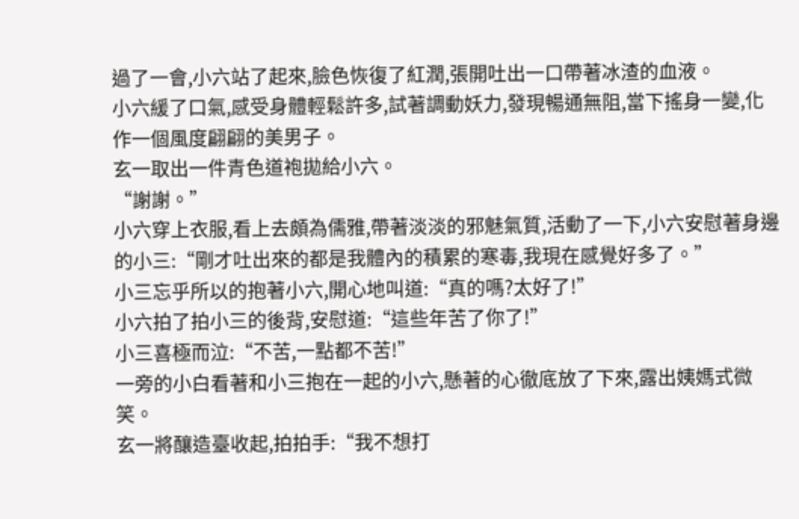過了一會,小六站了起來,臉色恢復了紅潤,張開吐出一口帶著冰渣的血液。
小六緩了口氣,感受身體輕鬆許多,試著調動妖力,發現暢通無阻,當下搖身一變,化作一個風度翩翩的美男子。
玄一取出一件青色道袍拋給小六。
“謝謝。”
小六穿上衣服,看上去頗為儒雅,帶著淡淡的邪魅氣質,活動了一下,小六安慰著身邊的小三:“剛才吐出來的都是我體內的積累的寒毒,我現在感覺好多了。”
小三忘乎所以的抱著小六,開心地叫道:“真的嗎?太好了!”
小六拍了拍小三的後背,安慰道:“這些年苦了你了!”
小三喜極而泣:“不苦,一點都不苦!”
一旁的小白看著和小三抱在一起的小六,懸著的心徹底放了下來,露出姨媽式微笑。
玄一將釀造臺收起,拍拍手:“我不想打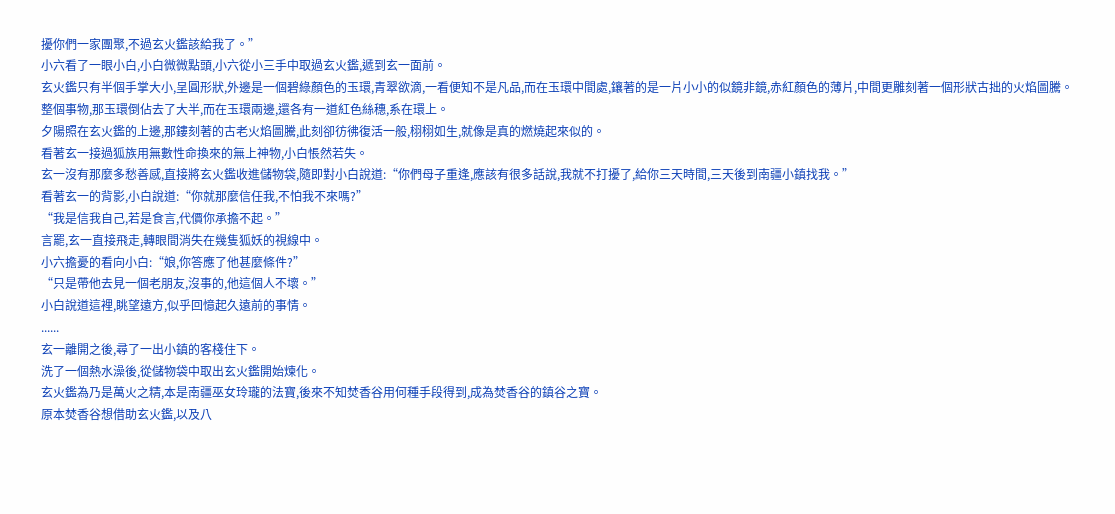擾你們一家團聚,不過玄火鑑該給我了。”
小六看了一眼小白,小白微微點頭,小六從小三手中取過玄火鑑,遞到玄一面前。
玄火鑑只有半個手掌大小,呈圓形狀,外邊是一個碧綠顏色的玉環,青翠欲滴,一看便知不是凡品,而在玉環中間處,鑲著的是一片小小的似鏡非鏡,赤紅顏色的薄片,中間更雕刻著一個形狀古拙的火焰圖騰。
整個事物,那玉環倒佔去了大半,而在玉環兩邊,還各有一道紅色絲穗,系在環上。
夕陽照在玄火鑑的上邊,那鏤刻著的古老火焰圖騰,此刻卻彷彿復活一般,栩栩如生,就像是真的燃燒起來似的。
看著玄一接過狐族用無數性命換來的無上神物,小白悵然若失。
玄一沒有那麼多愁善感,直接將玄火鑑收進儲物袋,隨即對小白說道:“你們母子重逢,應該有很多話說,我就不打擾了,給你三天時間,三天後到南疆小鎮找我。”
看著玄一的背影,小白說道:“你就那麼信任我,不怕我不來嗎?”
“我是信我自己,若是食言,代價你承擔不起。”
言罷,玄一直接飛走,轉眼間消失在幾隻狐妖的視線中。
小六擔憂的看向小白:“娘,你答應了他甚麼條件?”
“只是帶他去見一個老朋友,沒事的,他這個人不壞。”
小白說道這裡,眺望遠方,似乎回憶起久遠前的事情。
......
玄一離開之後,尋了一出小鎮的客棧住下。
洗了一個熱水澡後,從儲物袋中取出玄火鑑開始煉化。
玄火鑑為乃是萬火之精,本是南疆巫女玲瓏的法寶,後來不知焚香谷用何種手段得到,成為焚香谷的鎮谷之寶。
原本焚香谷想借助玄火鑑,以及八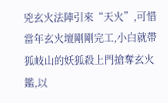兇玄火法陣引來“天火”,可惜當年玄火壇剛剛完工,小白就帶狐岐山的妖狐殺上門搶奪玄火鑑,以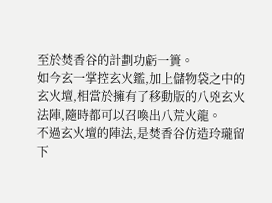至於焚香谷的計劃功虧一簣。
如今玄一掌控玄火鑑,加上儲物袋之中的玄火壇,相當於擁有了移動版的八兇玄火法陣,隨時都可以召喚出八荒火龍。
不過玄火壇的陣法,是焚香谷仿造玲瓏留下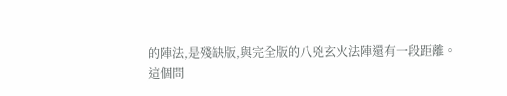的陣法,是殘缺版,與完全版的八兇玄火法陣還有一段距離。
這個問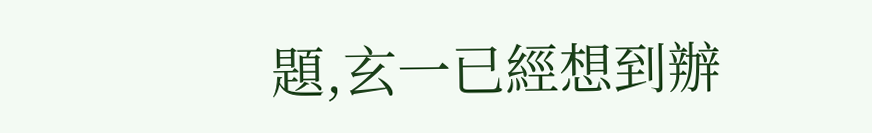題,玄一已經想到辦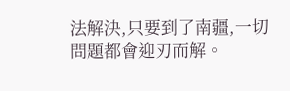法解決,只要到了南疆,一切問題都會迎刃而解。